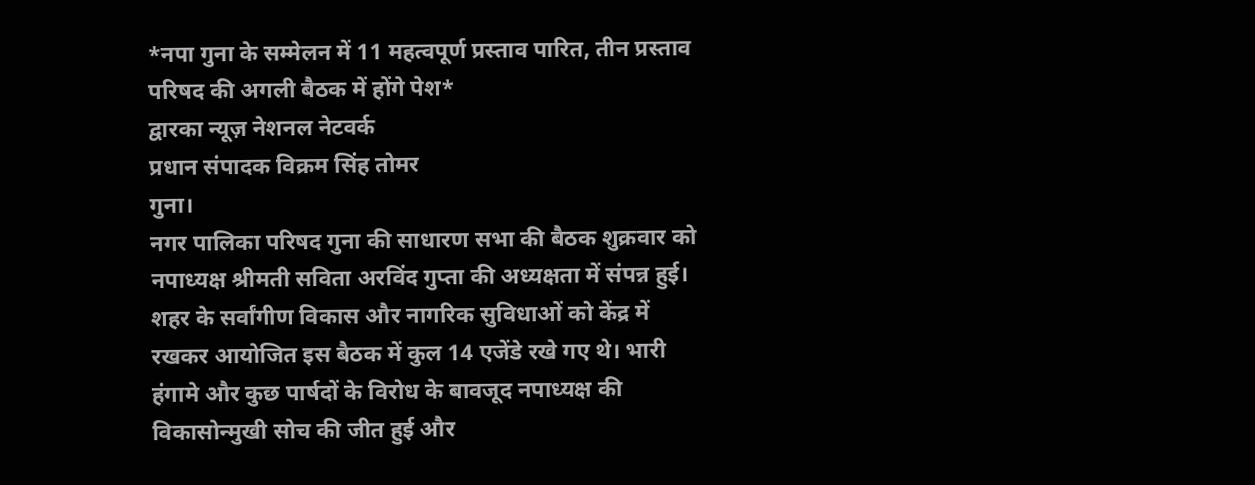*नपा गुना के सम्मेलन में 11 महत्वपूर्ण प्रस्ताव पारित, तीन प्रस्ताव परिषद की अगली बैठक में होंगे पेश*
द्वारका न्यूज़ नेशनल नेटवर्क
प्रधान संपादक विक्रम सिंह तोमर
गुना।
नगर पालिका परिषद गुना की साधारण सभा की बैठक शुक्रवार को नपाध्यक्ष श्रीमती सविता अरविंद गुप्ता की अध्यक्षता में संपन्न हुई। शहर के सर्वांगीण विकास और नागरिक सुविधाओं को केंद्र में रखकर आयोजित इस बैठक में कुल 14 एजेंडे रखे गए थे। भारी हंगामे और कुछ पार्षदों के विरोध के बावजूद नपाध्यक्ष की विकासोन्मुखी सोच की जीत हुई और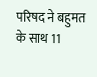परिषद ने बहुमत के साथ 11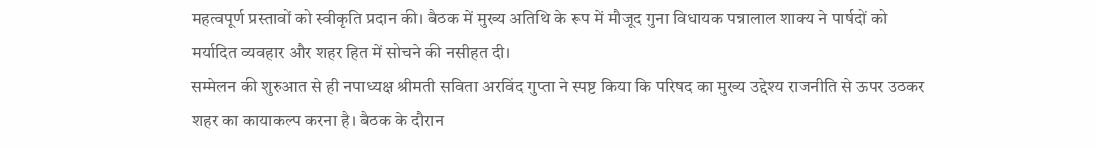महत्वपूर्ण प्रस्तावों को स्वीकृति प्रदान की। बैठक में मुख्य अतिथि के रूप में मौजूद गुना विधायक पन्नालाल शाक्य ने पार्षदों को मर्यादित व्यवहार और शहर हित में सोचने की नसीहत दी।
सम्मेलन की शुरुआत से ही नपाध्यक्ष श्रीमती सविता अरविंद गुप्ता ने स्पष्ट किया कि परिषद का मुख्य उद्देश्य राजनीति से ऊपर उठकर शहर का कायाकल्प करना है। बैठक के दौरान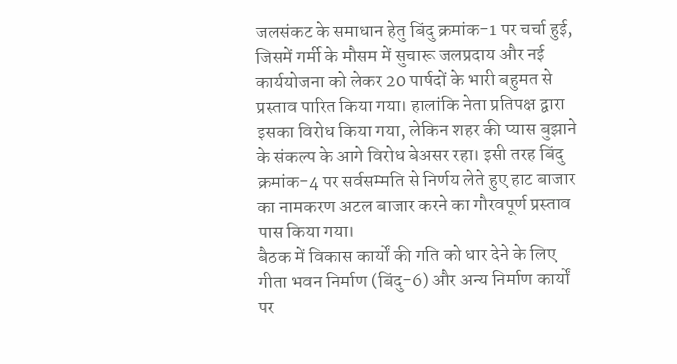जलसंकट के समाधान हेतु बिंदु क्रमांक-1 पर चर्चा हुई, जिसमें गर्मी के मौसम में सुचारू जलप्रदाय और नई कार्ययोजना को लेकर 20 पार्षदों के भारी बहुमत से प्रस्ताव पारित किया गया। हालांकि नेता प्रतिपक्ष द्वारा इसका विरोध किया गया, लेकिन शहर की प्यास बुझाने के संकल्प के आगे विरोध बेअसर रहा। इसी तरह बिंदु क्रमांक-4 पर सर्वसम्मति से निर्णय लेते हुए हाट बाजार का नामकरण अटल बाजार करने का गौरवपूर्ण प्रस्ताव पास किया गया।
बैठक में विकास कार्यों की गति को धार देने के लिए गीता भवन निर्माण (बिंदु-6) और अन्य निर्माण कार्यों पर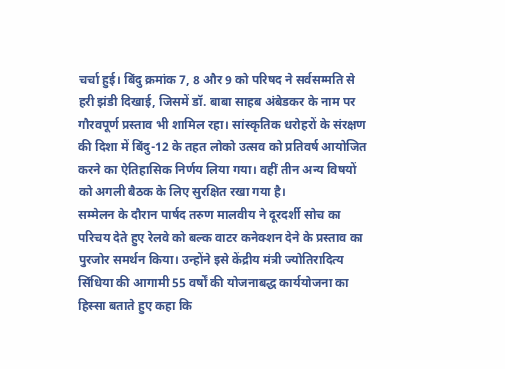चर्चा हुई। बिंदु क्रमांक 7, 8 और 9 को परिषद ने सर्वसम्मति से हरी झंडी दिखाई, जिसमें डॉ. बाबा साहब अंबेडकर के नाम पर गौरवपूर्ण प्रस्ताव भी शामिल रहा। सांस्कृतिक धरोहरों के संरक्षण की दिशा में बिंदु-12 के तहत लोको उत्सव को प्रतिवर्ष आयोजित करने का ऐतिहासिक निर्णय लिया गया। वहीं तीन अन्य विषयों को अगली बैठक के लिए सुरक्षित रखा गया है।
सम्मेलन के दौरान पार्षद तरुण मालवीय ने दूरदर्शी सोच का परिचय देते हुए रेलवे को बल्क वाटर कनेक्शन देने के प्रस्ताव का पुरजोर समर्थन किया। उन्होंने इसे केंद्रीय मंत्री ज्योतिरादित्य सिंधिया की आगामी 55 वर्षों की योजनाबद्ध कार्ययोजना का हिस्सा बताते हुए कहा कि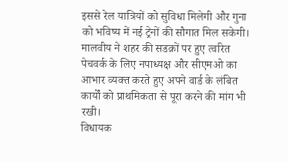इससे रेल यात्रियों को सुविधा मिलेगी और गुना को भविष्य में नई ट्रेनों की सौगात मिल सकेगी। मालवीय ने शहर की सडक़ों पर हुए त्वरित पेचवर्क के लिए नपाध्यक्ष और सीएमओ का आभार व्यक्त करते हुए अपने वार्ड के लंबित कार्यों को प्राथमिकता से पूरा करने की मांग भी रखी।
विधायक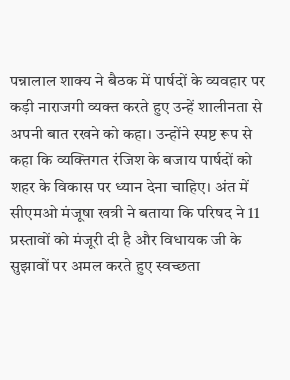पन्नालाल शाक्य ने बैठक में पार्षदों के व्यवहार पर कड़ी नाराजगी व्यक्त करते हुए उन्हें शालीनता से अपनी बात रखने को कहा। उन्होंने स्पष्ट रूप से कहा कि व्यक्तिगत रंजिश के बजाय पार्षदों को शहर के विकास पर ध्यान देना चाहिए। अंत में सीएमओ मंजूषा खत्री ने बताया कि परिषद ने 11 प्रस्तावों को मंजूरी दी है और विधायक जी के सुझावों पर अमल करते हुए स्वच्छता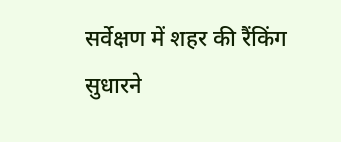सर्वेक्षण में शहर की रैंकिंग सुधारने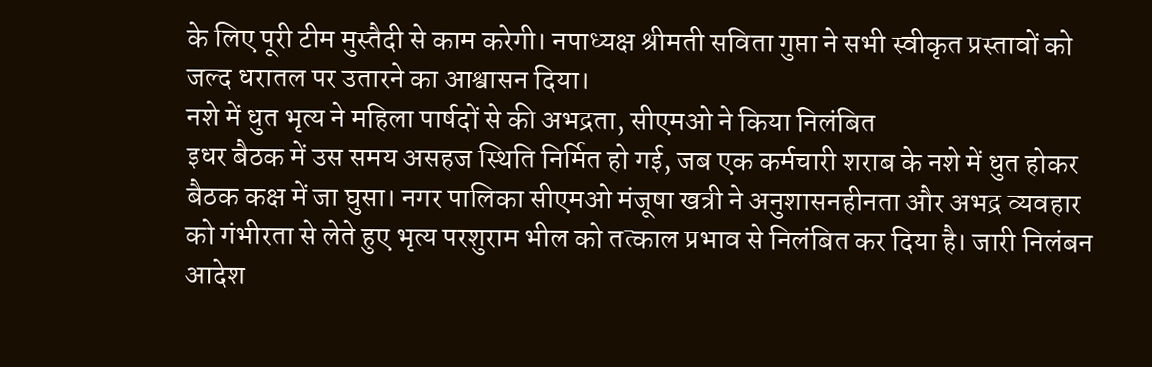के लिए पूरी टीम मुस्तैदी से काम करेगी। नपाध्यक्ष श्रीमती सविता गुप्ता ने सभी स्वीकृत प्रस्तावों को जल्द धरातल पर उतारने का आश्वासन दिया।
नशे में धुत भृत्य ने महिला पार्षदों से की अभद्रता, सीएमओ ने किया निलंबित
इधर बैठक में उस समय असहज स्थिति निर्मित हो गई, जब एक कर्मचारी शराब के नशे में धुत होकर बैठक कक्ष में जा घुसा। नगर पालिका सीएमओ मंजूषा खत्री ने अनुशासनहीनता और अभद्र व्यवहार को गंभीरता से लेते हुए भृत्य परशुराम भील को तत्काल प्रभाव से निलंबित कर दिया है। जारी निलंबन आदेश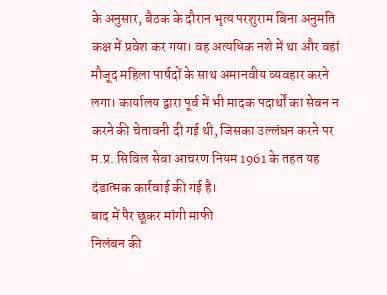के अनुसार, बैठक के दौरान भृत्य परशुराम बिना अनुमति कक्ष में प्रवेश कर गया। वह अत्यधिक नशे में था और वहां मौजूद महिला पार्षदों के साथ अमानवीय व्यवहार करने लगा। कार्यालय द्वारा पूर्व में भी मादक पदार्थों का सेवन न करने की चेतावनी दी गई थी, जिसका उल्लंघन करने पर म.प्र. सिविल सेवा आचरण नियम 1961 के तहत यह दंडात्मक कार्रवाई की गई है।
बाद में पैर छूकर मांगी माफी
निलंबन की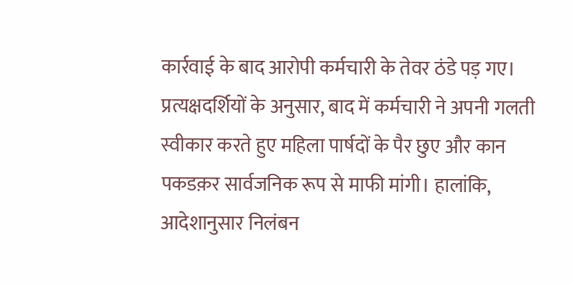कार्रवाई के बाद आरोपी कर्मचारी के तेवर ठंडे पड़ गए। प्रत्यक्षदर्शियों के अनुसार, बाद में कर्मचारी ने अपनी गलती स्वीकार करते हुए महिला पार्षदों के पैर छुए और कान पकडक़र सार्वजनिक रूप से माफी मांगी। हालांकि, आदेशानुसार निलंबन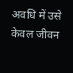अवधि में उसे केवल जीवन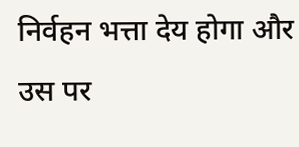निर्वहन भत्ता देय होगा और उस पर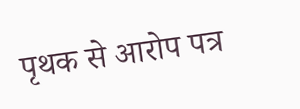पृथक से आरोप पत्र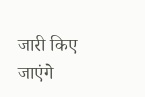जारी किए जाएंगे